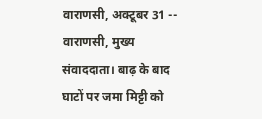वाराणसी, अक्टूबर 31 -- वाराणसी, मुख्य संवाददाता। बाढ़ के बाद घाटों पर जमा मिट्टी को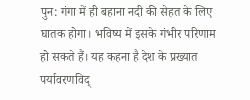पुन: गंगा में ही बहाना नदी की सेहत के लिए घातक होगा। भविष्य में इसके गंभीर परिणाम हो सकते हैं। यह कहना है देश के प्रख्यात पर्यावरणविद्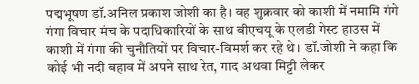पद्मभूषण डॉ.अनिल प्रकाश जोशी का है। वह शुक्रवार को काशी में नमामि गंगे गंगा विचार मंच के पदाधिकारियों के साथ बीएचयू के एलडी गेस्ट हाउस में काशी में गंगा की चुनौतियों पर विचार-विमर्श कर रहे थे। डॉ.जोशी ने कहा कि कोई भी नदी बहाव में अपने साथ रेत, गाद अथवा मिट्टी लेकर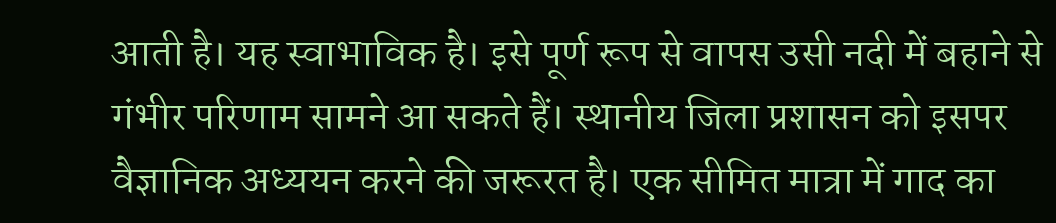आती है। यह स्वाभाविक है। इसे पूर्ण रूप से वापस उसी नदी में बहाने से गंभीर परिणाम सामने आ सकते हैं। स्थानीय जिला प्रशासन को इसपर वैज्ञानिक अध्ययन करने की जरूरत है। एक सीमित मात्रा में गाद का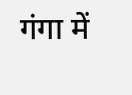गंगा में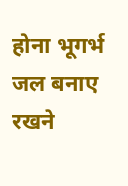होना भूगर्भ जल बनाए रखने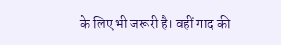के लिए भी जरूरी है। वहीं गाद की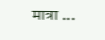मात्रा ...